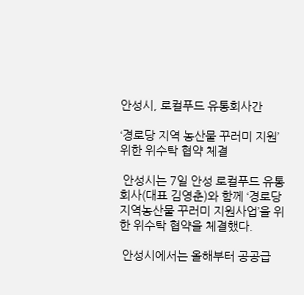안성시, 로컬푸드 유통회사간

‘경로당 지역 농산물 꾸러미 지원’ 위한 위수탁 협약 체결

 안성시는 7일 안성 로컬푸드 유통회사(대표 김영춘)와 함께 ‘경로당 지역농산물 꾸러미 지원사업’을 위한 위수탁 협약을 체결했다.

 안성시에서는 올해부터 공공급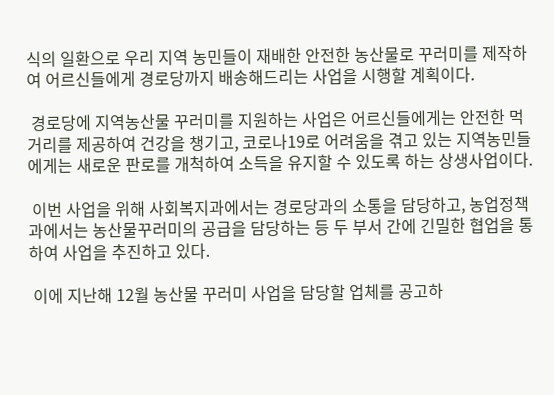식의 일환으로 우리 지역 농민들이 재배한 안전한 농산물로 꾸러미를 제작하여 어르신들에게 경로당까지 배송해드리는 사업을 시행할 계획이다.

 경로당에 지역농산물 꾸러미를 지원하는 사업은 어르신들에게는 안전한 먹거리를 제공하여 건강을 챙기고, 코로나19로 어려움을 겪고 있는 지역농민들에게는 새로운 판로를 개척하여 소득을 유지할 수 있도록 하는 상생사업이다.

 이번 사업을 위해 사회복지과에서는 경로당과의 소통을 담당하고, 농업정책과에서는 농산물꾸러미의 공급을 담당하는 등 두 부서 간에 긴밀한 협업을 통하여 사업을 추진하고 있다.

 이에 지난해 12월 농산물 꾸러미 사업을 담당할 업체를 공고하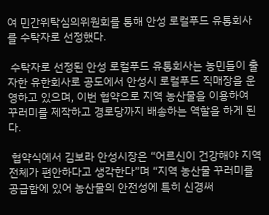여 민간위탁심의위원회를 통해 안성 로컬푸드 유통회사를 수탁자로 선정했다.

 수탁자로 선정된 안성 로컬푸드 유통회사는 농민들이 출자한 유한회사로 공도에서 안성시 로컬푸드 직매장을 운영하고 있으며, 이번 협약으로 지역 농산물을 이용하여 꾸러미를 제작하고 경로당까지 배송하는 역할을 하게 된다.

 협약식에서 김보라 안성시장은 “어르신이 건강해야 지역 전체가 편안하다고 생각한다”며 “지역 농산물 꾸러미를 공급함에 있어 농산물의 안전성에 특히 신경써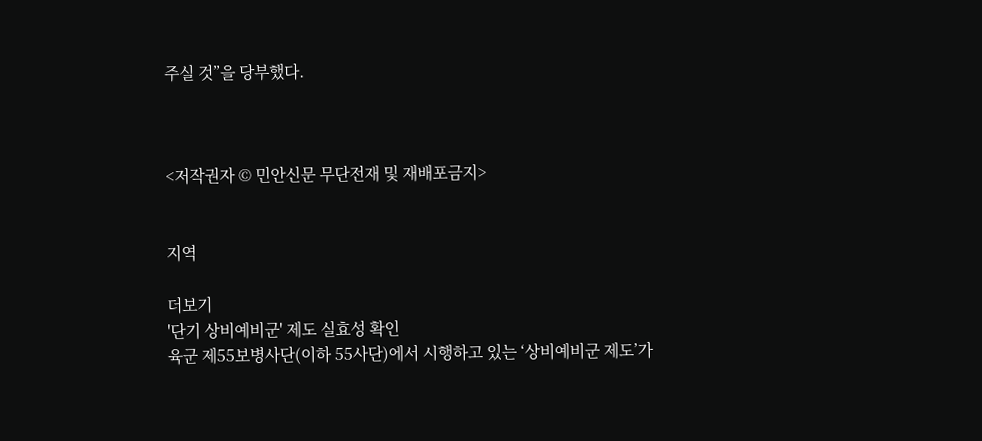주실 것”을 당부했다.



<저작권자 © 민안신문 무단전재 및 재배포금지>


지역

더보기
'단기 상비예비군' 제도 실효성 확인
육군 제55보병사단(이하 55사단)에서 시행하고 있는 ‘상비예비군 제도’가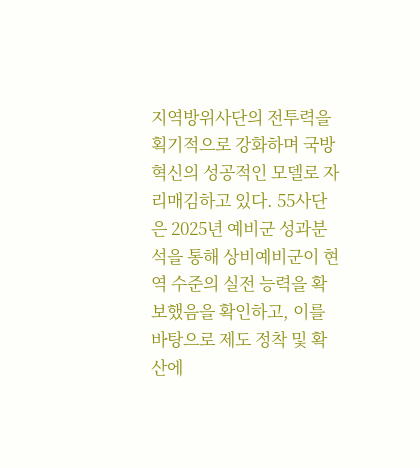지역방위사단의 전투력을 획기적으로 강화하며 국방혁신의 성공적인 모델로 자리매김하고 있다. 55사단은 2025년 예비군 성과분석을 통해 상비예비군이 현역 수준의 실전 능력을 확보했음을 확인하고, 이를 바탕으로 제도 정착 및 확산에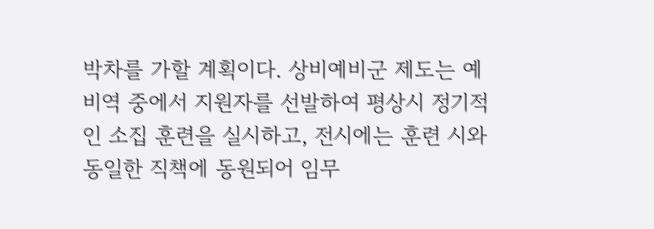박차를 가할 계획이다. 상비예비군 제도는 예비역 중에서 지원자를 선발하여 평상시 정기적인 소집 훈련을 실시하고, 전시에는 훈련 시와 동일한 직책에 동원되어 임무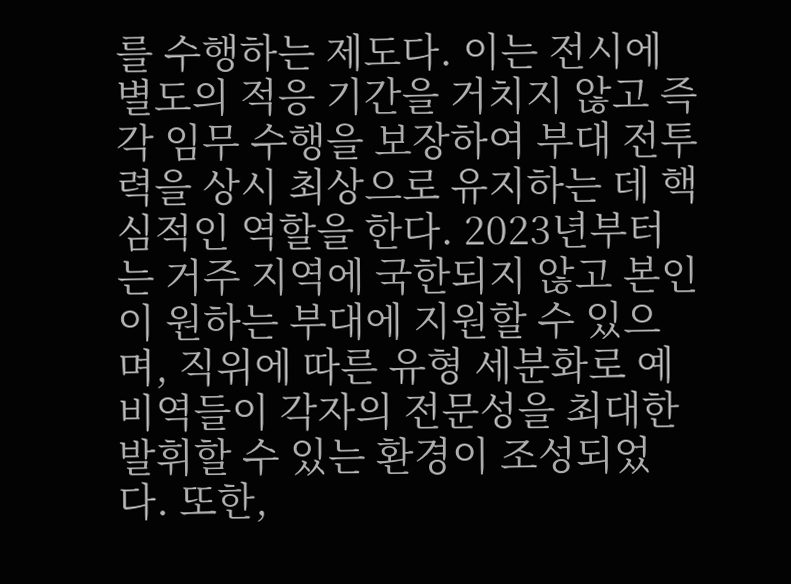를 수행하는 제도다. 이는 전시에 별도의 적응 기간을 거치지 않고 즉각 임무 수행을 보장하여 부대 전투력을 상시 최상으로 유지하는 데 핵심적인 역할을 한다. 2023년부터는 거주 지역에 국한되지 않고 본인이 원하는 부대에 지원할 수 있으며, 직위에 따른 유형 세분화로 예비역들이 각자의 전문성을 최대한 발휘할 수 있는 환경이 조성되었다. 또한,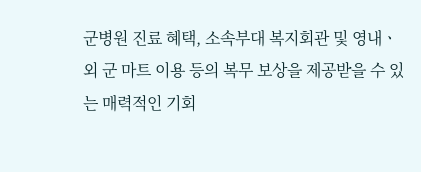군병원 진료 혜택, 소속부대 복지회관 및 영내ㆍ외 군 마트 이용 등의 복무 보상을 제공받을 수 있는 매력적인 기회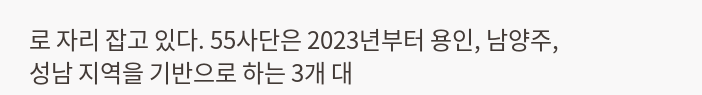로 자리 잡고 있다. 55사단은 2023년부터 용인, 남양주, 성남 지역을 기반으로 하는 3개 대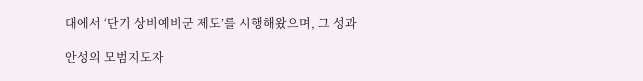대에서 ‘단기 상비예비군 제도’를 시행해왔으며, 그 성과

안성의 모범지도자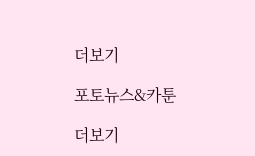더보기

포토뉴스&카툰

더보기